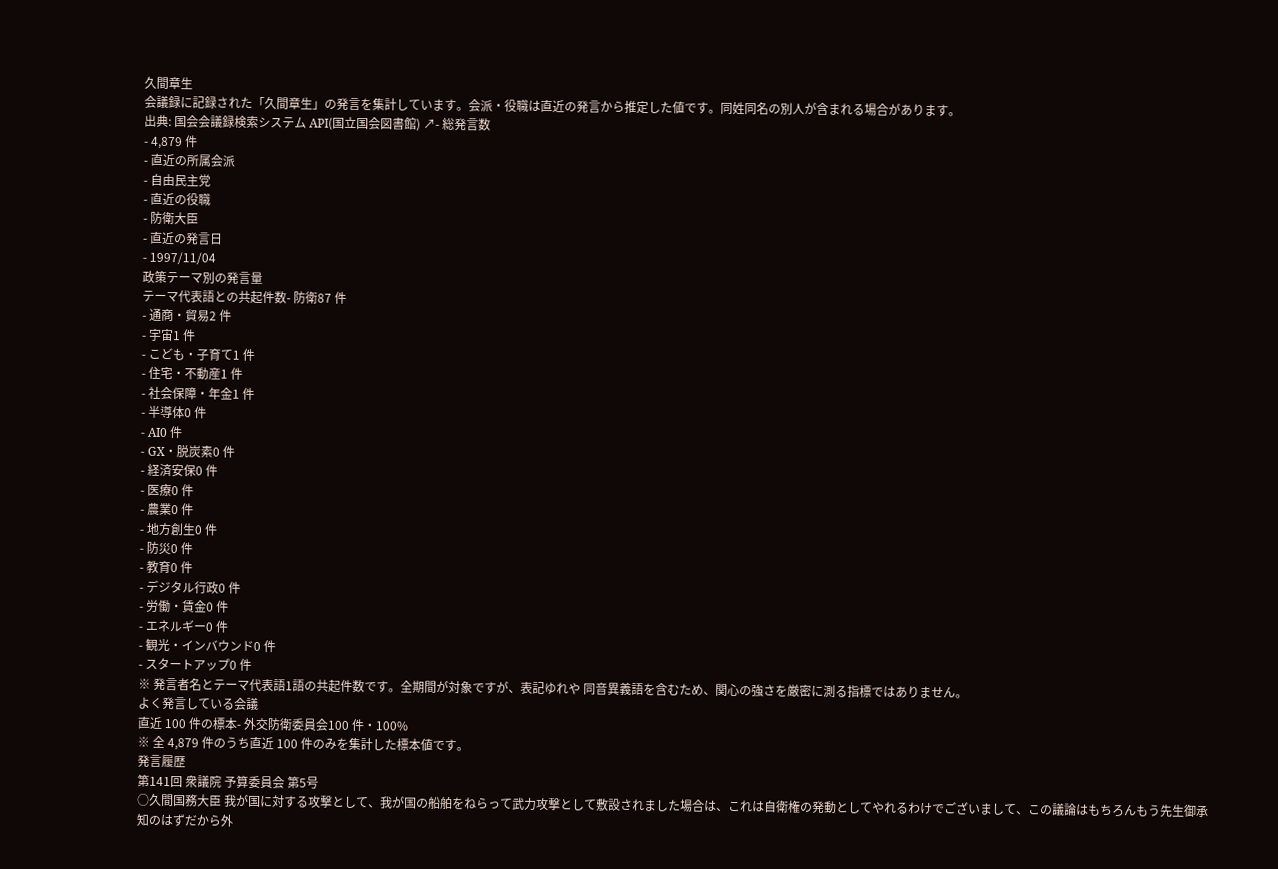久間章生
会議録に記録された「久間章生」の発言を集計しています。会派・役職は直近の発言から推定した値です。同姓同名の別人が含まれる場合があります。
出典: 国会会議録検索システム API(国立国会図書館) ↗- 総発言数
- 4,879 件
- 直近の所属会派
- 自由民主党
- 直近の役職
- 防衛大臣
- 直近の発言日
- 1997/11/04
政策テーマ別の発言量
テーマ代表語との共起件数- 防衛87 件
- 通商・貿易2 件
- 宇宙1 件
- こども・子育て1 件
- 住宅・不動産1 件
- 社会保障・年金1 件
- 半導体0 件
- AI0 件
- GX・脱炭素0 件
- 経済安保0 件
- 医療0 件
- 農業0 件
- 地方創生0 件
- 防災0 件
- 教育0 件
- デジタル行政0 件
- 労働・賃金0 件
- エネルギー0 件
- 観光・インバウンド0 件
- スタートアップ0 件
※ 発言者名とテーマ代表語1語の共起件数です。全期間が対象ですが、表記ゆれや 同音異義語を含むため、関心の強さを厳密に測る指標ではありません。
よく発言している会議
直近 100 件の標本- 外交防衛委員会100 件・100%
※ 全 4,879 件のうち直近 100 件のみを集計した標本値です。
発言履歴
第141回 衆議院 予算委員会 第5号
○久間国務大臣 我が国に対する攻撃として、我が国の船舶をねらって武力攻撃として敷設されました場合は、これは自衛権の発動としてやれるわけでございまして、この議論はもちろんもう先生御承知のはずだから外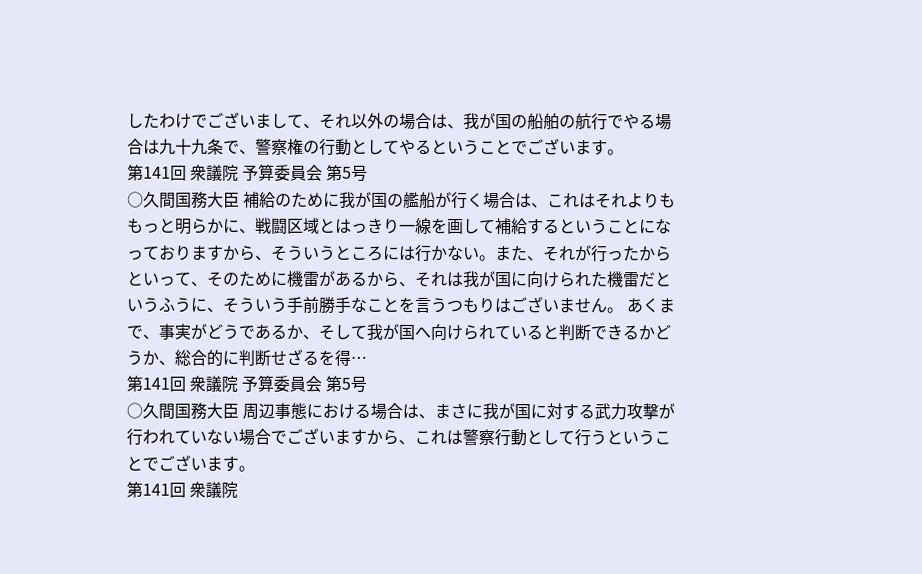したわけでございまして、それ以外の場合は、我が国の船舶の航行でやる場合は九十九条で、警察権の行動としてやるということでございます。
第141回 衆議院 予算委員会 第5号
○久間国務大臣 補給のために我が国の艦船が行く場合は、これはそれよりももっと明らかに、戦闘区域とはっきり一線を画して補給するということになっておりますから、そういうところには行かない。また、それが行ったからといって、そのために機雷があるから、それは我が国に向けられた機雷だというふうに、そういう手前勝手なことを言うつもりはございません。 あくまで、事実がどうであるか、そして我が国へ向けられていると判断できるかどうか、総合的に判断せざるを得…
第141回 衆議院 予算委員会 第5号
○久間国務大臣 周辺事態における場合は、まさに我が国に対する武力攻撃が行われていない場合でございますから、これは警察行動として行うということでございます。
第141回 衆議院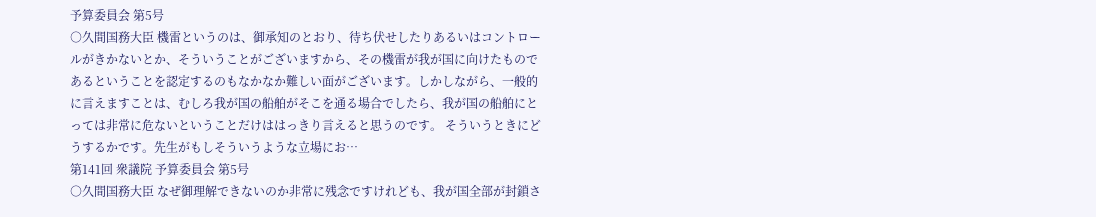予算委員会 第5号
○久間国務大臣 機雷というのは、御承知のとおり、待ち伏せしたりあるいはコントロールがきかないとか、そういうことがございますから、その機雷が我が国に向けたものであるということを認定するのもなかなか難しい面がございます。しかしながら、一般的に言えますことは、むしろ我が国の船舶がそこを通る場合でしたら、我が国の船舶にとっては非常に危ないということだけははっきり言えると思うのです。 そういうときにどうするかです。先生がもしそういうような立場にお…
第141回 衆議院 予算委員会 第5号
○久間国務大臣 なぜ御理解できないのか非常に残念ですけれども、我が国全部が封鎖さ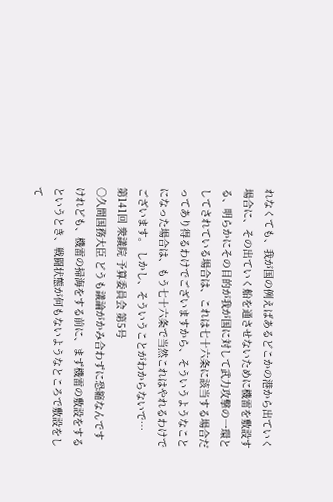れなくても、我が国の例えばあるどこかの港から出ていく場合に、その出ていく船を通させないために機雷を敷設する、明らかにその目的が我が国に対して武力攻撃の一環としてされている場合は、これは七十六条に該当する場合だってあり得るわけでございますから、そういうようなことになった場合は、もう七十六条で当然これはやれるわけでございます。 しかし、そういうことがわからないで…
第141回 衆議院 予算委員会 第5号
○久間国務大臣 どうも議論がかみ合わずに恐縮なんですけれども、機雷の掃海をする前に、まず機雷の敷設をするというとき、戦闘状態が何もないようなところで敷設をして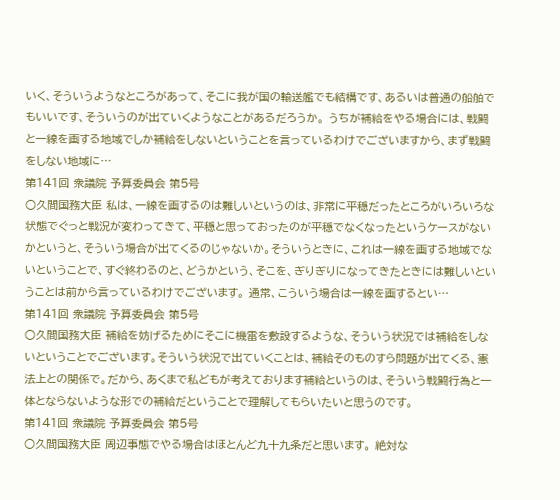いく、そういうようなところがあって、そこに我が国の輸送艦でも結構です、あるいは普通の船舶でもいいです、そういうのが出ていくようなことがあるだろうか。 うちが補給をやる場合には、戦闘と一線を画する地域でしか補給をしないということを言っているわけでございますから、まず戦闘をしない地域に…
第141回 衆議院 予算委員会 第5号
○久間国務大臣 私は、一線を画するのは難しいというのは、非常に平穏だったところがいろいろな状態でぐっと戦況が変わってきて、平穏と思っておったのが平穏でなくなったというケースがないかというと、そういう場合が出てくるのじゃないか。そういうときに、これは一線を画する地域でないということで、すぐ終わるのと、どうかという、そこを、ぎりぎりになってきたときには難しいということは前から言っているわけでございます。 通常、こういう場合は一線を画するとい…
第141回 衆議院 予算委員会 第5号
○久間国務大臣 補給を妨げるためにそこに機雷を敷設するような、そういう状況では補給をしないということでございます。そういう状況で出ていくことは、補給そのものすら問題が出てくる、憲法上との関係で。だから、あくまで私どもが考えております補給というのは、そういう戦闘行為と一体とならないような形での補給だということで理解してもらいたいと思うのです。
第141回 衆議院 予算委員会 第5号
○久間国務大臣 周辺事態でやる場合はほとんど九十九条だと思います。 絶対な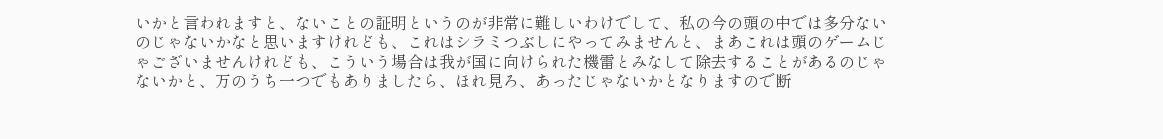いかと言われますと、ないことの証明というのが非常に難しいわけでして、私の今の頭の中では多分ないのじゃないかなと思いますけれども、これはシラミつぶしにやってみませんと、まあこれは頭のゲームじゃございませんけれども、こういう場合は我が国に向けられた機雷とみなして除去することがあるのじゃないかと、万のうち一つでもありましたら、ほれ見ろ、あったじゃないかとなりますので断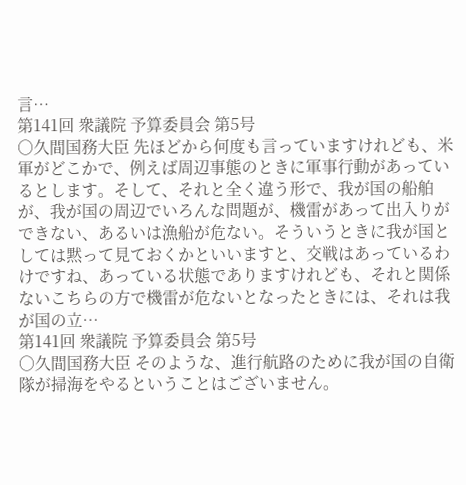言…
第141回 衆議院 予算委員会 第5号
○久間国務大臣 先ほどから何度も言っていますけれども、米軍がどこかで、例えば周辺事態のときに軍事行動があっているとします。そして、それと全く違う形で、我が国の船舶が、我が国の周辺でいろんな問題が、機雷があって出入りができない、あるいは漁船が危ない。そういうときに我が国としては黙って見ておくかといいますと、交戦はあっているわけですね、あっている状態でありますけれども、それと関係ないこちらの方で機雷が危ないとなったときには、それは我が国の立…
第141回 衆議院 予算委員会 第5号
○久間国務大臣 そのような、進行航路のために我が国の自衛隊が掃海をやるということはございません。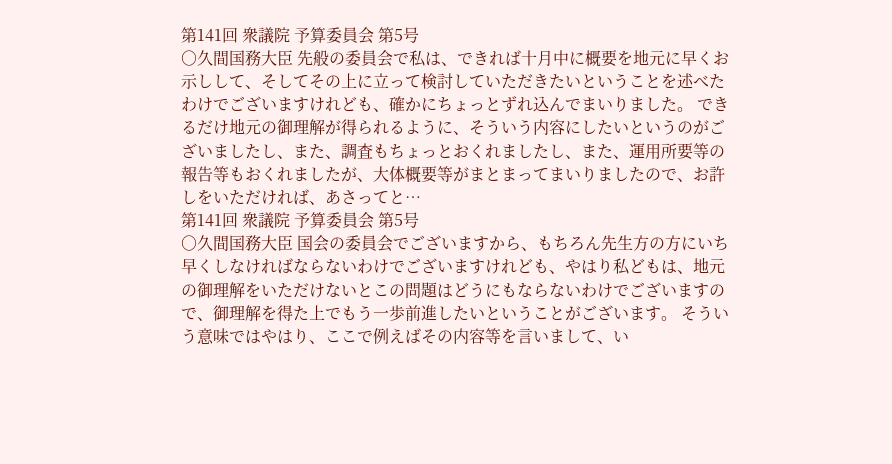第141回 衆議院 予算委員会 第5号
○久間国務大臣 先般の委員会で私は、できれば十月中に概要を地元に早くお示しして、そしてその上に立って検討していただきたいということを述べたわけでございますけれども、確かにちょっとずれ込んでまいりました。 できるだけ地元の御理解が得られるように、そういう内容にしたいというのがございましたし、また、調査もちょっとおくれましたし、また、運用所要等の報告等もおくれましたが、大体概要等がまとまってまいりましたので、お許しをいただければ、あさってと…
第141回 衆議院 予算委員会 第5号
○久間国務大臣 国会の委員会でございますから、もちろん先生方の方にいち早くしなければならないわけでございますけれども、やはり私どもは、地元の御理解をいただけないとこの問題はどうにもならないわけでございますので、御理解を得た上でもう一歩前進したいということがございます。 そういう意味ではやはり、ここで例えばその内容等を言いまして、い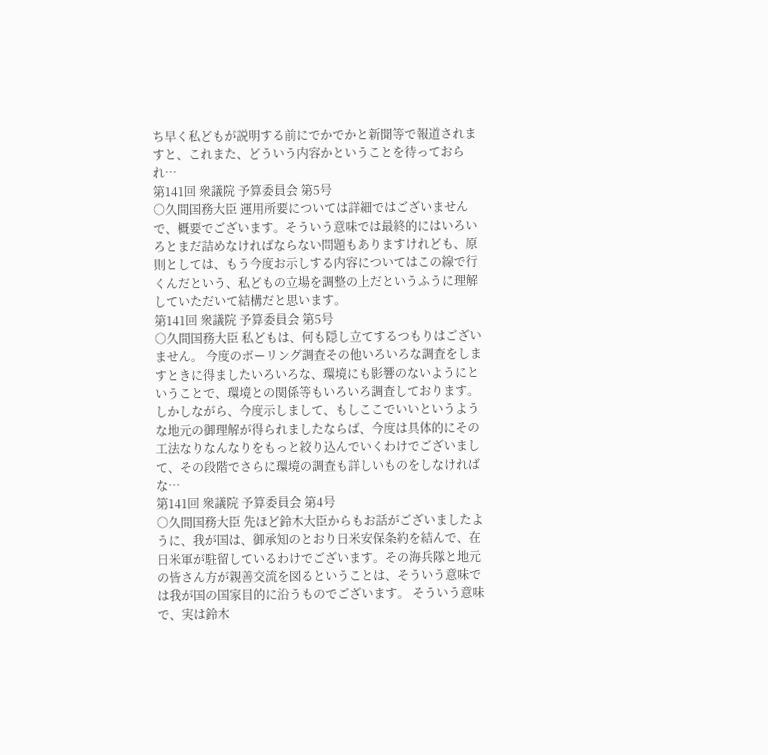ち早く私どもが説明する前にでかでかと新聞等で報道されますと、これまた、どういう内容かということを待っておられ…
第141回 衆議院 予算委員会 第5号
○久間国務大臣 運用所要については詳細ではございませんで、概要でございます。そういう意味では最終的にはいろいろとまだ詰めなければならない問題もありますけれども、原則としては、もう今度お示しする内容についてはこの線で行くんだという、私どもの立場を調整の上だというふうに理解していただいて結構だと思います。
第141回 衆議院 予算委員会 第5号
○久間国務大臣 私どもは、何も隠し立てするつもりはございません。 今度のボーリング調査その他いろいろな調査をしますときに得ましたいろいろな、環境にも影響のないようにということで、環境との関係等もいろいろ調査しております。 しかしながら、今度示しまして、もしここでいいというような地元の御理解が得られましたならば、今度は具体的にその工法なりなんなりをもっと絞り込んでいくわけでございまして、その段階でさらに環境の調査も詳しいものをしなければな…
第141回 衆議院 予算委員会 第4号
○久間国務大臣 先ほど鈴木大臣からもお話がございましたように、我が国は、御承知のとおり日米安保条約を結んで、在日米軍が駐留しているわけでございます。その海兵隊と地元の皆さん方が親善交流を図るということは、そういう意味では我が国の国家目的に沿うものでございます。 そういう意味で、実は鈴木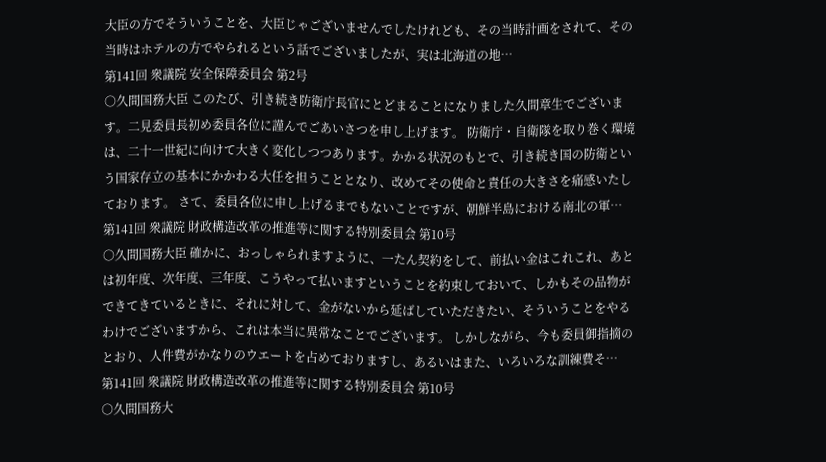大臣の方でそういうことを、大臣じゃございませんでしたけれども、その当時計画をされて、その当時はホテルの方でやられるという話でございましたが、実は北海道の地…
第141回 衆議院 安全保障委員会 第2号
○久間国務大臣 このたび、引き続き防衛庁長官にとどまることになりました久間章生でございます。二見委員長初め委員各位に謹んでごあいさつを申し上げます。 防衛庁・自衛隊を取り巻く環境は、二十一世紀に向けて大きく変化しつつあります。かかる状況のもとで、引き続き国の防衛という国家存立の基本にかかわる大任を担うこととなり、改めてその使命と責任の大きさを痛感いたしております。 さて、委員各位に申し上げるまでもないことですが、朝鮮半島における南北の軍…
第141回 衆議院 財政構造改革の推進等に関する特別委員会 第10号
○久間国務大臣 確かに、おっしゃられますように、一たん契約をして、前払い金はこれこれ、あとは初年度、次年度、三年度、こうやって払いますということを約束しておいて、しかもその品物ができてきているときに、それに対して、金がないから延ばしていただきたい、そういうことをやるわけでございますから、これは本当に異常なことでございます。 しかしながら、今も委員御指摘のとおり、人件費がかなりのウエートを占めておりますし、あるいはまた、いろいろな訓練費そ…
第141回 衆議院 財政構造改革の推進等に関する特別委員会 第10号
○久間国務大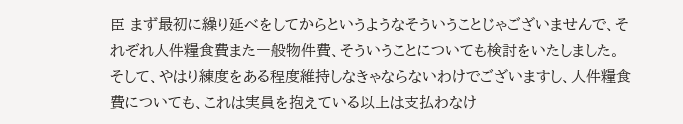臣 まず最初に繰り延べをしてからというようなそういうことじゃございませんで、それぞれ人件糧食費また一般物件費、そういうことについても検討をいたしました。そして、やはり練度をある程度維持しなきゃならないわけでございますし、人件糧食費についても、これは実員を抱えている以上は支払わなけ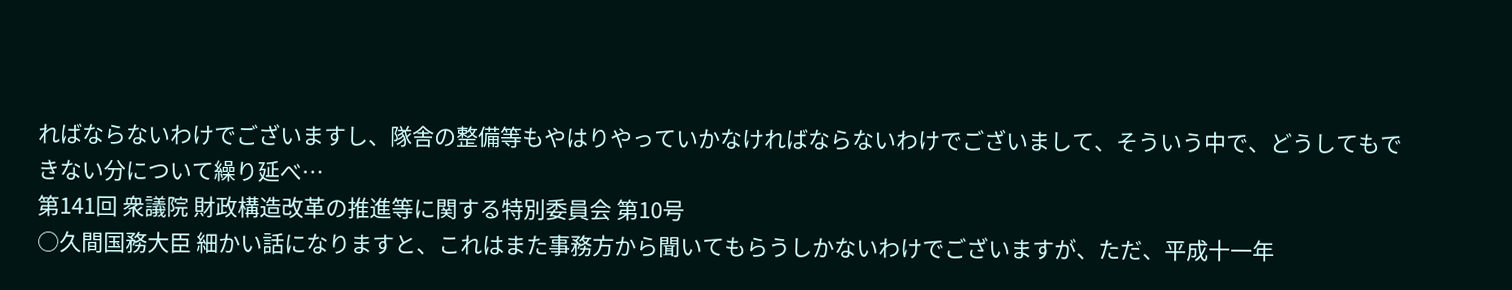ればならないわけでございますし、隊舎の整備等もやはりやっていかなければならないわけでございまして、そういう中で、どうしてもできない分について繰り延べ…
第141回 衆議院 財政構造改革の推進等に関する特別委員会 第10号
○久間国務大臣 細かい話になりますと、これはまた事務方から聞いてもらうしかないわけでございますが、ただ、平成十一年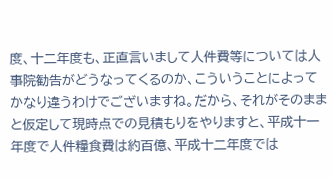度、十二年度も、正直言いまして人件費等については人事院勧告がどうなってくるのか、こういうことによってかなり違うわけでございますね。だから、それがそのままと仮定して現時点での見積もりをやりますと、平成十一年度で人件糧食費は約百億、平成十二年度では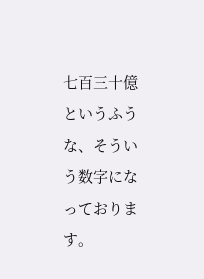七百三十億というふうな、そういう数字になっております。